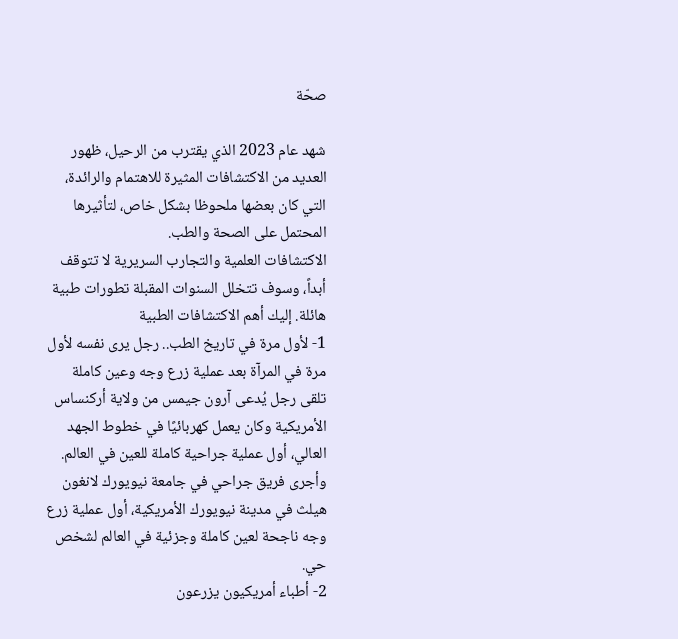صحّة

شهد عام 2023 الذي يقترب من الرحيل، ظهور العديد من الاكتشافات المثيرة للاهتمام والرائدة، التي كان بعضها ملحوظا بشكل خاص، لتأثيرها المحتمل على الصحة والطب.
الاكتشافات العلمية والتجارب السريرية لا تتوقف أبداً، وسوف تتخلل السنوات المقبلة تطورات طبية هائلة. إليك أهم الاكتشافات الطبية
1- لأول مرة في تاريخ الطب.. رجل يرى نفسه لأول مرة في المرآة بعد عملية زرع وجه وعين كاملة
تلقى رجل يُدعى آرون جيمس من ولاية أركنساس الأمريكية وكان يعمل كهربائيًا في خطوط الجهد العالي، أول عملية جراحية كاملة للعين في العالم.
وأجرى فريق جراحي في جامعة نيويورك لانغون هيلث في مدينة نيويورك الأمريكية، أول عملية زرع وجه ناجحة لعين كاملة وجزئية في العالم لشخص حي.
2- أطباء أمريكيون يزرعون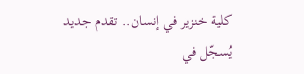كلية خنزير في إنسان.. تقدم جديد يُسجّل في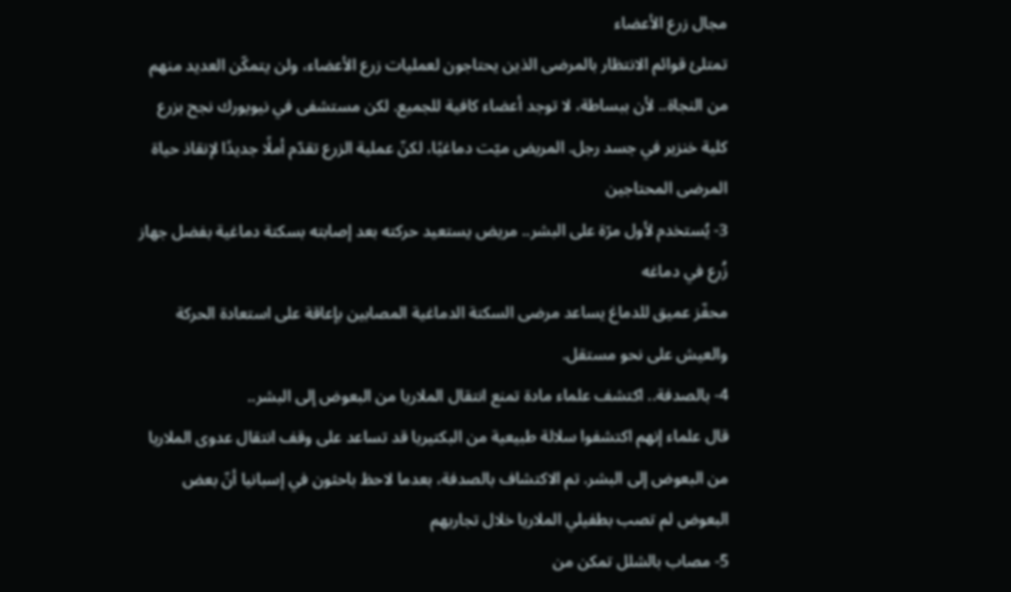مجال زرع الأعضاء
تمتلئ قوائم الانتظار بالمرضى الذين يحتاجون لعمليات زرع الأعضاء، ولن يتمكّن العديد منهم من النجاة.. لأن ببساطة، لا توجد أعضاء كافية للجميع. لكن مستشفى في نيويورك نجح بزرع كلية خنزير في جسد رجل. المريض ميّت دماغيًا، لكنّ عملية الزرع تقدّم أملًا جديدًا لإنقاذ حياة المرضى المحتاجين
3- يُستخدم لأول مرّة على البشر.. مريض يستعيد حركته بعد إصابته بسكتة دماغية بفضل جهاز زُرع في دماغه
محفّز عميق للدماغ يساعد مرضى السكتة الدماغية المصابين بإعاقة على استعادة الحركة والعيش على نحو مستقل.
4- بالصدفة.. اكتشف علماء مادة تمنع انتقال الملاريا من البعوض إلى البشر..
قال علماء إنهم اكتشفوا سلالة طبيعية من البكتيريا قد تساعد على وقف انتقال عدوى الملاريا من البعوض إلى البشر. تم الاكتشاف بالصدفة، بعدما لاحظ باحثون في إسبانيا أنّ بعض البعوض لم تصب بطفيلي الملاريا خلال تجاربهم
5- مصاب بالشلل تمكن من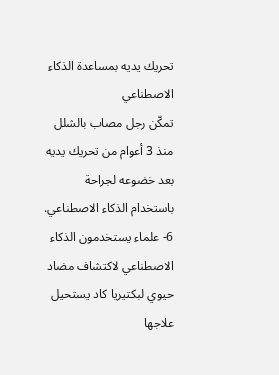تحريك يديه بمساعدة الذكاء الاصطناعي
تمكّن رجل مصاب بالشلل منذ 3 أعوام من تحريك يديه بعد خضوعه لجراحة باستخدام الذكاء الاصطناعي.
6- علماء يستخدمون الذكاء الاصطناعي لاكتشاف مضاد حيوي لبكتيريا كاد يستحيل علاجها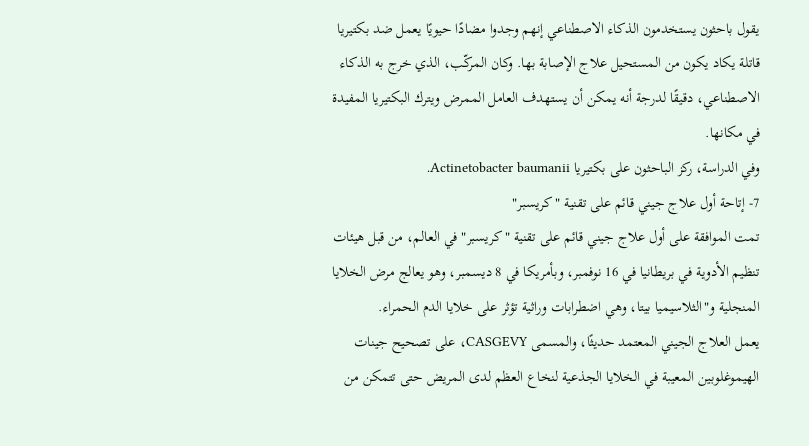يقول باحثون يستخدمون الذكاء الاصطناعي إنهم وجدوا مضادًا حيويًا يعمل ضد بكتيريا قاتلة يكاد يكون من المستحيل علاج الإصابة بها. وكان المركّب، الذي خرج به الذكاء الاصطناعي، دقيقًا لدرجة أنه يمكن أن يستهدف العامل الممرض ويترك البكتيريا المفيدة في مكانها.
وفي الدراسة، ركز الباحثون على بكتيريا Actinetobacter baumanii.
7- إتاحة أول علاج جيني قائم على تقنية "كريسبر"
تمت الموافقة على أول علاج جيني قائم على تقنية "كريسبر" في العالم، من قبل هيئات تنظيم الأدوية في بريطانيا في 16 نوفمبر، وبأمريكا في 8 ديسمبر، وهو يعالج مرض الخلايا المنجلية و"الثلاسيميا بيتا، وهي اضطرابات وراثية تؤثر على خلايا الدم الحمراء.
يعمل العلاج الجيني المعتمد حديثًا، والمسمى CASGEVY، على تصحيح جينات الهيموغلوبين المعيبة في الخلايا الجذعية لنخاع العظم لدى المريض حتى تتمكن من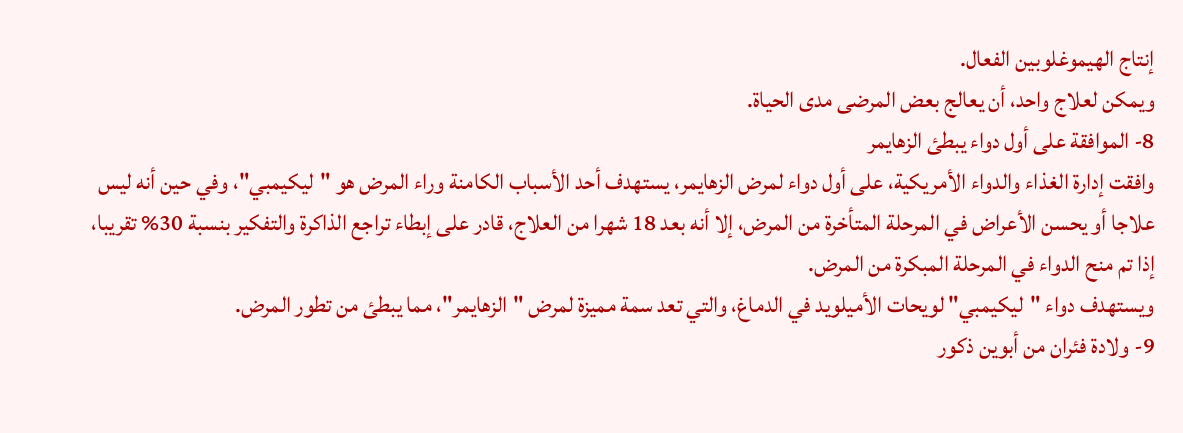إنتاج الهيموغلوبين الفعال.
ويمكن لعلاج واحد، أن يعالج بعض المرضى مدى الحياة.
8- الموافقة على أول دواء يبطئ الزهايمر
وافقت إدارة الغذاء والدواء الأمريكية، على أول دواء لمرض الزهايمر، يستهدف أحد الأسباب الكامنة وراء المرض هو "ليكيمبي"، وفي حين أنه ليس علاجا أو يحسن الأعراض في المرحلة المتأخرة من المرض، إلا أنه بعد 18 شهرا من العلاج، قادر على إبطاء تراجع الذاكرة والتفكير بنسبة 30% تقريبا، إذا تم منح الدواء في المرحلة المبكرة من المرض.
ويستهدف دواء "ليكيمبي" لويحات الأميلويد في الدماغ، والتي تعد سمة مميزة لمرض "الزهايمر"، مما يبطئ من تطور المرض.
9- ولادة فئران من أبوين ذكور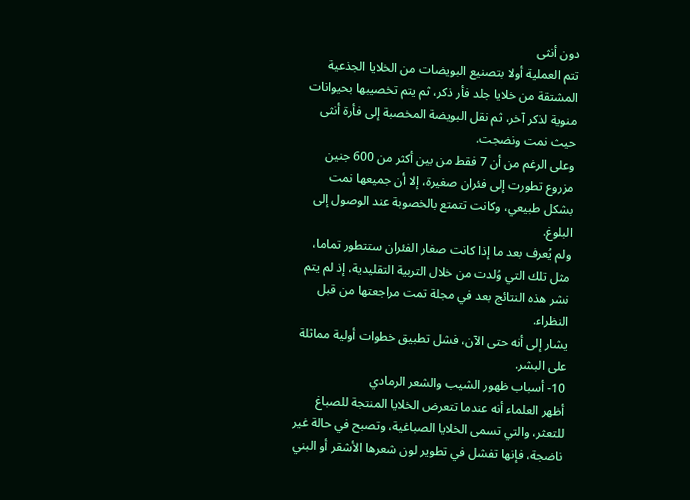دون أنثى
تتم العملية أولا بتصنيع البويضات من الخلايا الجذعية المشتقة من خلايا جلد فأر ذكر، ثم يتم تخصيبها بحيوانات منوية لذكر آخر، ثم نقل البويضة المخصبة إلى فأرة أنثى حيث نمت ونضجت.
وعلى الرغم من أن 7 فقط من بين أكثر من 600 جنين مزروع تطورت إلى فئران صغيرة، إلا أن جميعها نمت بشكل طبيعي، وكانت تتمتع بالخصوبة عند الوصول إلى البلوغ.
ولم يُعرف بعد ما إذا كانت صغار الفئران ستتطور تماما، مثل تلك التي وُلدت من خلال التربية التقليدية، إذ لم يتم نشر هذه النتائج بعد في مجلة تمت مراجعتها من قبل النظراء.
يشار إلى أنه حتى الآن، فشل تطبيق خطوات أولية مماثلة على البشر.
10- أسباب ظهور الشيب والشعر الرمادي
أظهر العلماء أنه عندما تتعرض الخلايا المنتجة للصباغ للتعثر، والتي تسمى الخلايا الصباغية، وتصبح في حالة غير ناضجة، فإنها تفشل في تطوير لون شعرها الأشقر أو البني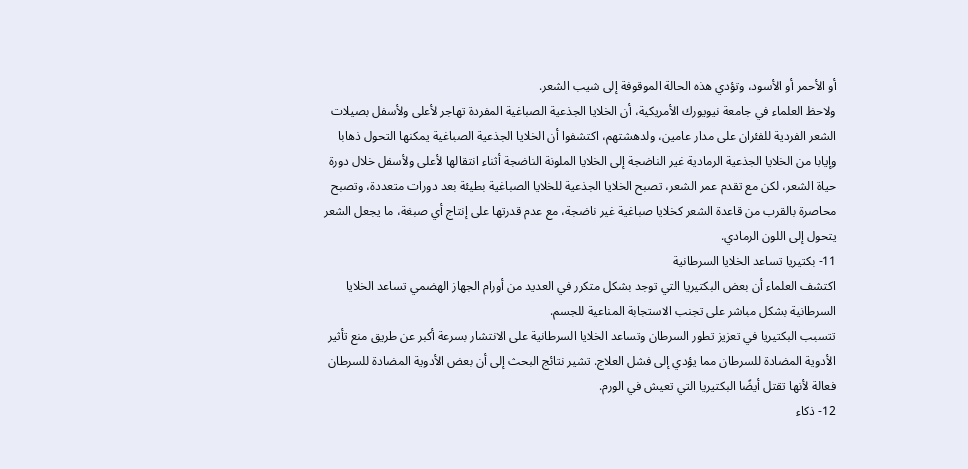أو الأحمر أو الأسود، وتؤدي هذه الحالة الموقوفة إلى شيب الشعر.
ولاحظ العلماء في جامعة نيويورك الأمريكية، أن الخلايا الجذعية الصباغية المفردة تهاجر لأعلى ولأسفل بصيلات الشعر الفردية للفئران على مدار عامين، ولدهشتهم، اكتشفوا أن الخلايا الجذعية الصباغية يمكنها التحول ذهابا وإيابا من الخلايا الجذعية الرمادية غير الناضجة إلى الخلايا الملونة الناضجة أثناء انتقالها لأعلى ولأسفل خلال دورة حياة الشعر، لكن مع تقدم عمر الشعر، تصبح الخلايا الجذعية للخلايا الصباغية بطيئة بعد دورات متعددة، وتصبح محاصرة بالقرب من قاعدة الشعر كخلايا صباغية غير ناضجة، مع عدم قدرتها على إنتاج أي صبغة، ما يجعل الشعر يتحول إلى اللون الرمادي.
11- بكتيريا تساعد الخلايا السرطانية
اكتشف العلماء أن بعض البكتيريا التي توجد بشكل متكرر في العديد من أورام الجهاز الهضمي تساعد الخلايا السرطانية بشكل مباشر على تجنب الاستجابة المناعية للجسم.
تتسبب البكتيريا في تعزيز تطور السرطان وتساعد الخلايا السرطانية على الانتشار بسرعة أكبر عن طريق منع تأثير الأدوية المضادة للسرطان مما يؤدي إلى فشل العلاج. تشير نتائج البحث إلى أن بعض الأدوية المضادة للسرطان فعالة لأنها تقتل أيضًا البكتيريا التي تعيش في الورم.
12- ذكاء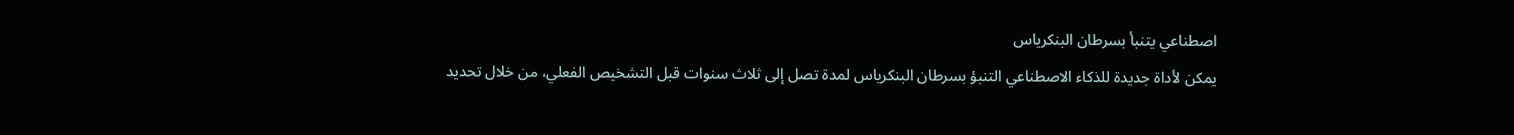اصطناعي يتنبأ بسرطان البنكرياس
يمكن لأداة جديدة للذكاء الاصطناعي التنبؤ بسرطان البنكرياس لمدة تصل إلى ثلاث سنوات قبل التشخيص الفعلي، من خلال تحديد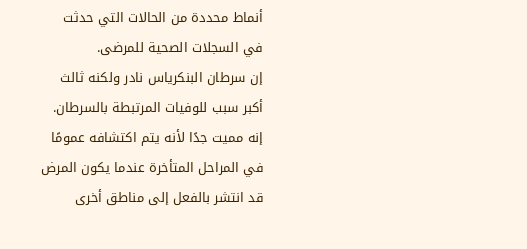أنماط محددة من الحالات التي حدثت في السجلات الصحية للمرضى.
إن سرطان البنكرياس نادر ولكنه ثالث أكبر سبب للوفيات المرتبطة بالسرطان. إنه مميت جدًا لأنه يتم اكتشافه عمومًا في المراحل المتأخرة عندما يكون المرض قد انتشر بالفعل إلى مناطق أخرى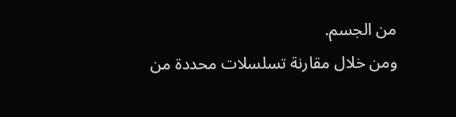من الجسم.
ومن خلال مقارنة تسلسلات محددة من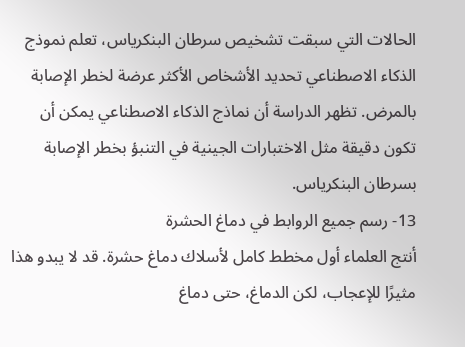الحالات التي سبقت تشخيص سرطان البنكرياس، تعلم نموذج الذكاء الاصطناعي تحديد الأشخاص الأكثر عرضة لخطر الإصابة بالمرض. تظهر الدراسة أن نماذج الذكاء الاصطناعي يمكن أن تكون دقيقة مثل الاختبارات الجينية في التنبؤ بخطر الإصابة بسرطان البنكرياس.
13- رسم جميع الروابط في دماغ الحشرة
أنتج العلماء أول مخطط كامل لأسلاك دماغ حشرة. قد لا يبدو هذا مثيرًا للإعجاب، لكن الدماغ، حتى دماغ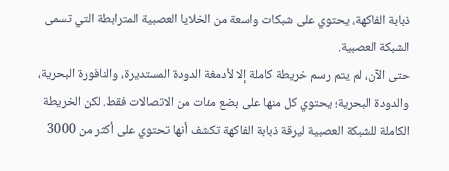ذبابة الفاكهة، يحتوي على شبكات واسعة من الخلايا العصبية المترابطة التي تسمى الشبكة العصبية.
حتى الآن، لم يتم رسم خريطة كاملة إلا لأدمغة الدودة المستديرة، والنافورة البحرية، والدودة البحرية؛ يحتوي كل منها على بضع مئات من الاتصالات فقط. لكن الخريطة الكاملة للشبكة العصبية ليرقة ذبابة الفاكهة تكشف أنها تحتوي على أكثر من 3000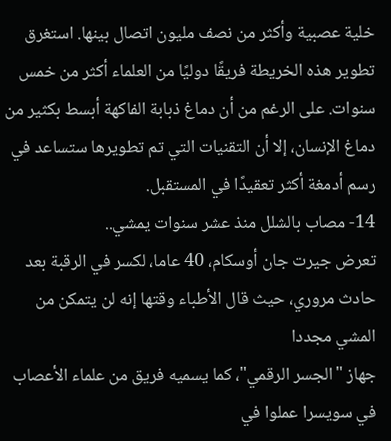خلية عصبية وأكثر من نصف مليون اتصال بينها. استغرق تطوير هذه الخريطة فريقًا دوليًا من العلماء أكثر من خمس سنوات. على الرغم من أن دماغ ذبابة الفاكهة أبسط بكثير من دماغ الإنسان، إلا أن التقنيات التي تم تطويرها ستساعد في رسم أدمغة أكثر تعقيدًا في المستقبل.
14- مصاب بالشلل منذ عشر سنوات يمشي..
تعرض جيرت جان أوسكام، 40 عاما، لكسر في الرقبة بعد حادث مروري، حيث قال الأطباء وقتها إنه لن يتمكن من المشي مجددا
جهاز "الجسر الرقمي"، كما يسميه فريق من علماء الأعصاب في سويسرا عملوا في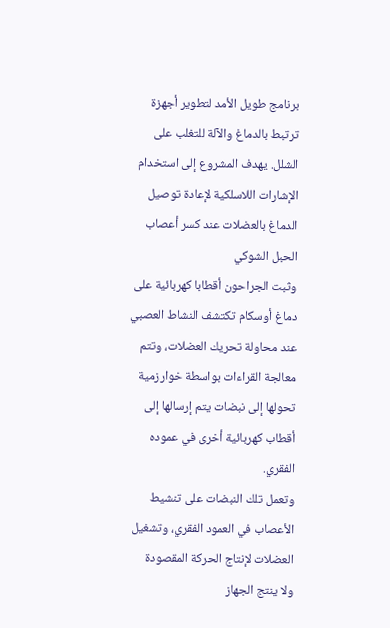برنامج طويل الأمد لتطوير أجهزة ترتبط بالدماغ والآلة للتغلب على الشلل. يهدف المشروع إلى استخدام الإشارات اللاسلكية لإعادة توصيل الدماغ بالعضلات عند كسر أعصاب الحبل الشوكي
وثبت الجراحون أقطابا كهربائية على دماغ أوسكام تكتشف النشاط العصبي عند محاولة تحريك العضلات، وتتم معالجة القراءات بواسطة خوارزمية تحولها إلى نبضات يتم إرسالها إلى أقطاب كهربائية أخرى في عموده الفقري.
وتعمل تلك النبضات على تنشيط الأعصاب في العمود الفقري، وتشغيل العضلات لإنتاج الحركة المقصودة
ولا ينتج الجهاز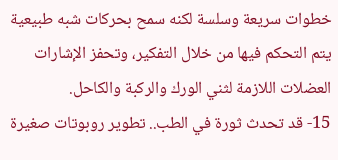خطوات سريعة وسلسة لكنه سمح بحركات شبه طبيعية يتم التحكم فيها من خلال التفكير، وتحفز الإشارات العضلات اللازمة لثني الورك والركبة والكاحل.
15- قد تحدث ثورة في الطب.. تطوير روبوتات صغيرة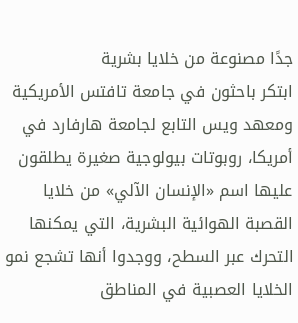جدًا مصنوعة من خلايا بشرية
ابتكر باحثون في جامعة تافتس الأمريكية ومعهد ويس التابع لجامعة هارفارد في أمريكا، روبوتات بيولوجية صغيرة يطلقون عليها اسم «الإنسان الآلي» من خلايا القصبة الهوائية البشرية، التي يمكنها التحرك عبر السطح، ووجدوا أنها تشجع نمو الخلايا العصبية في المناطق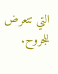التي تتعرض للجروح.